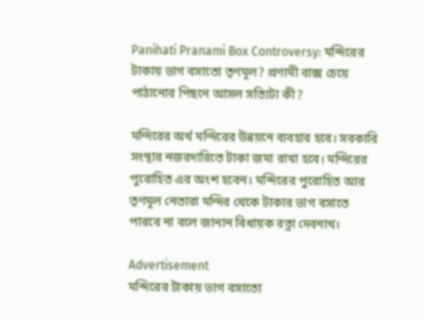Panihati Pranami Box Controversy: মন্দিরের টাকায় ভাগ বসাতো তৃণমূল? প্রণামী বাক্স চেয়ে পাঠানোর পিছনে আসল সত্যিটা কী?

মন্দিরের অর্থ মন্দিরের উন্নয়নে ব্যবহার হবে। সরকারি সংস্থার নজরদারিতে টাকা জমা রাখা হবে। মন্দিরের পুরোহিত এর অংশ হবেন। মন্দিরের পুরোহিত আর তৃণমূল নেতারা মন্দির থেকে টাকার ভাগ বসাতে পারবে না বলে জানান বিধায়ক রত্না দেবনাথ।

Advertisement
মন্দিরের টাকায় ভাগ বসাতো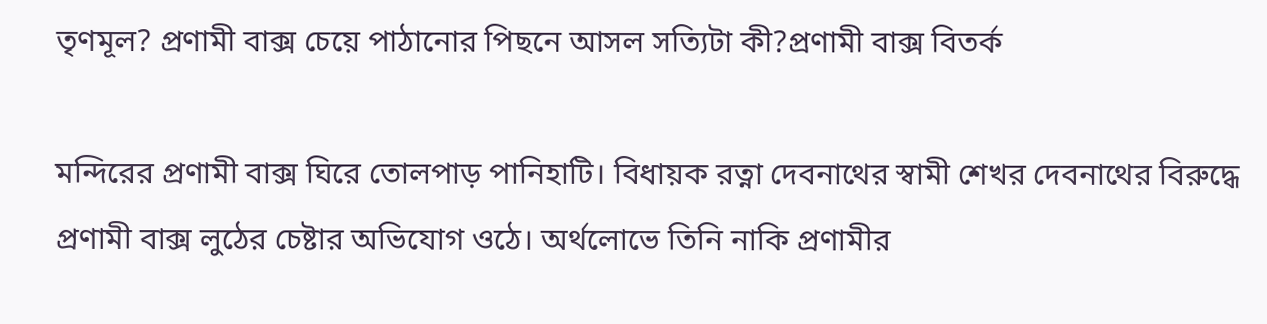তৃণমূল? প্রণামী বাক্স চেয়ে পাঠানোর পিছনে আসল সত্যিটা কী?প্রণামী বাক্স বিতর্ক

মন্দিরের প্রণামী বাক্স ঘিরে তোলপাড় পানিহাটি। বিধায়ক রত্না দেবনাথের স্বামী শেখর দেবনাথের বিরুদ্ধে প্রণামী বাক্স লুঠের চেষ্টার অভিযোগ ওঠে। অর্থলোভে তিনি নাকি প্রণামীর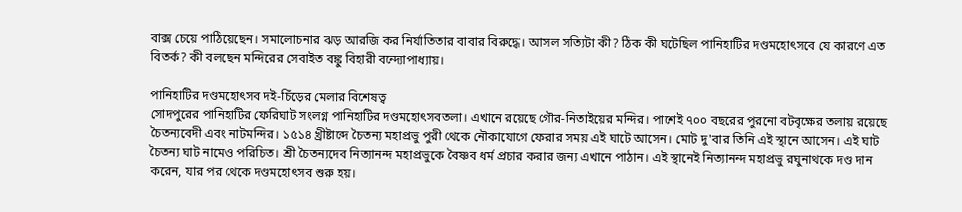বাক্স চেয়ে পাঠিয়েছেন। সমালোচনার ঝড় আরজি কর নির্যাতিতার বাবার বিরুদ্ধে। আসল সত্যিটা কী? ঠিক কী ঘটেছিল পানিহাটির দণ্ডমহোৎসবে যে কারণে এত বিতর্ক? কী বলছেন মন্দিরের সেবাইত বঙ্কু বিহারী বন্দ্যোপাধ্যায়।

পানিহাটির দণ্ডমহোৎসব দই-চিঁড়ের মেলার বিশেষত্ব
সোদপুরের পানিহাটির ফেরিঘাট সংলগ্ন পানিহাটির দণ্ডমহোৎসবতলা। এখানে রয়েছে গৌর-নিতাইয়ের মন্দির। পাশেই ৭০০ বছরের পুরনো বটবৃক্ষের তলায় রয়েছে চৈতন্যবেদী এবং নাটমন্দির। ১৫১৪ খ্রীষ্টাব্দে চৈতন্য মহাপ্রভু পুরী থেকে নৌকাযোগে ফেরার সময় এই ঘাটে আসেন। মোট দু'বার তিনি এই স্থানে আসেন। এই ঘাট চৈতন্য ঘাট নামেও পরিচিত। শ্রী চৈতন্যদেব নিত্যানন্দ মহাপ্রভুকে বৈষ্ণব ধর্ম প্রচার করার জন্য এখানে পাঠান। এই স্থানেই নিত্যানন্দ মহাপ্রভু রঘুনাথকে দণ্ড দান করেন, যার পর থেকে দণ্ডমহোৎসব শুরু হয়।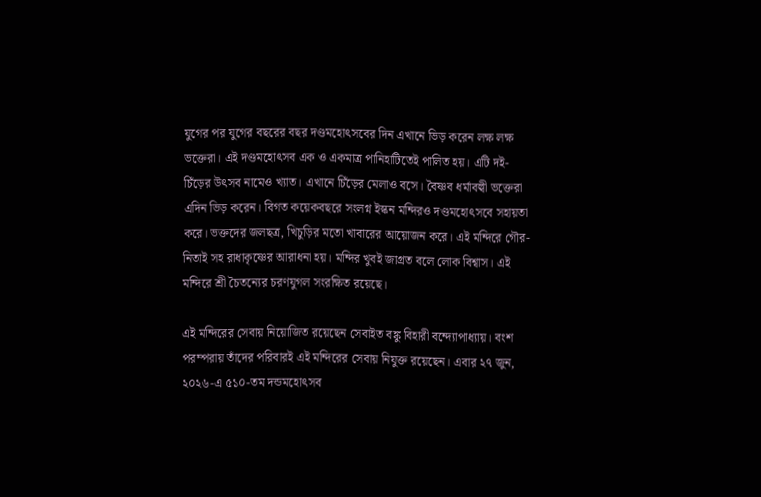যুগের পর যুগের বছরের বছর দণ্ডমহোৎসবের দিন এখানে ভিড় করেন লক্ষ লক্ষ ভক্তেরা। এই দণ্ডমহোৎসব এক ও একমাত্র পানিহাটিতেই পালিত হয়। এটি দই-চিঁড়ের উৎসব নামেও খ্যাত। এখানে চিঁড়ের মেলাও বসে। বৈষ্ণব ধর্মাবল্বী ভক্তেরা এদিন ভিড় করেন। বিগত কয়েকবছরে সংলগ্ন ইস্কন মন্দিরও দণ্ডমহোৎসবে সহায়তা করে। ভক্তদের জলছত্র, খিচুড়ির মতো খাবারের আয়োজন করে। এই মন্দিরে গৌর-নিতাই সহ রাধাকৃষ্ণের আরাধনা হয়। মন্দির খুবই জাগ্রত বলে লোক বিশ্বাস। এই মন্দিরে শ্রী চৈতন্যের চরণযুগল সংরক্ষিত রয়েছে।

এই মন্দিরের সেবায় নিয়োজিত রয়েছেন সেবাইত বঙ্কু বিহারী বন্দ্যোপাধ্যায়। বংশ পরম্পরায় তাঁদের পরিবারই এই মন্দিরের সেবায় নিযুক্ত রয়েছেন। এবার ২৭ জুন, ২০২৬-এ ৫১০-তম দন্ডমহোৎসব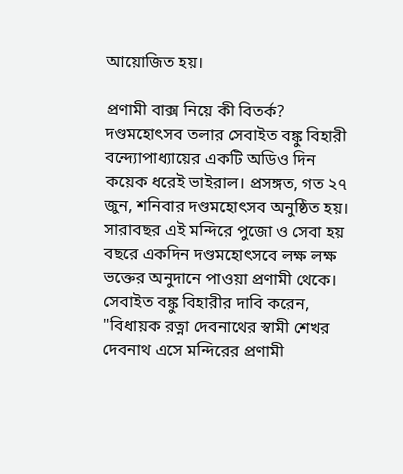আয়োজিত হয়।

প্রণামী বাক্স নিয়ে কী বিতর্ক?
দণ্ডমহোৎসব তলার সেবাইত বঙ্কু বিহারী বন্দ্যোপাধ্যায়ের একটি অডিও দিন কয়েক ধরেই ভাইরাল। প্রসঙ্গত, গত ২৭ জুন, শনিবার দণ্ডমহোৎসব অনুষ্ঠিত হয়। সারাবছর এই মন্দিরে পুজো ও সেবা হয় বছরে একদিন দণ্ডমহোৎসবে লক্ষ লক্ষ ভক্তের অনুদানে পাওয়া প্রণামী থেকে। সেবাইত বঙ্কু বিহারীর দাবি করেন, "বিধায়ক রত্না দেবনাথের স্বামী শেখর দেবনাথ এসে মন্দিরের প্রণামী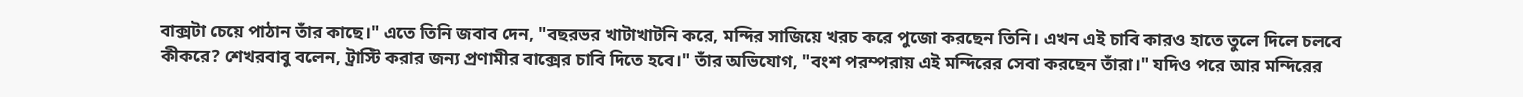বাক্সটা চেয়ে পাঠান তাঁর কাছে।" এতে তিনি জবাব দেন, "বছরভর খাটাখাটনি করে, মন্দির সাজিয়ে খরচ করে পুজো করছেন তিনি। এখন এই চাবি কারও হাতে তুলে দিলে চলবে কীকরে? শেখরবাবু বলেন, ট্রাস্টি করার জন্য প্রণামীর বাক্সের চাবি দিতে হবে।" তাঁর অভিযোগ, "বংশ পরম্পরায় এই মন্দিরের সেবা করছেন তাঁরা।" যদিও পরে আর মন্দিরের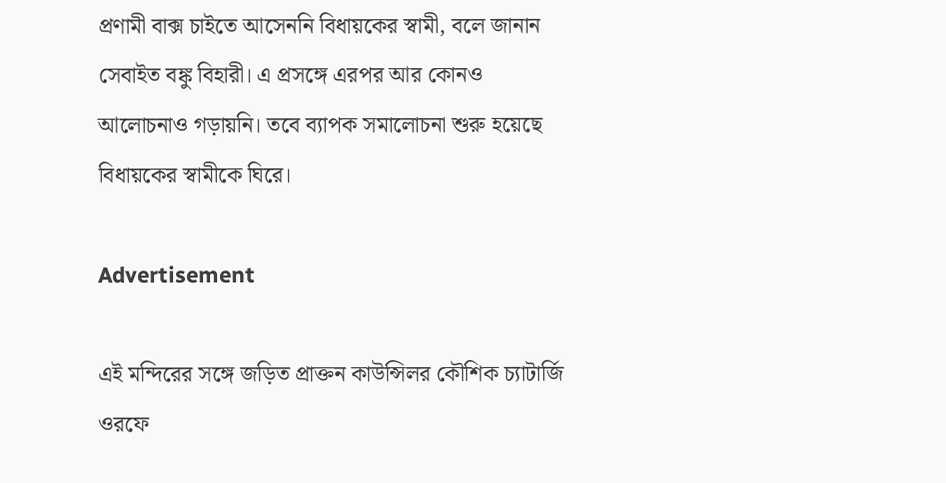প্রণামী বাক্স চাইতে আসেননি বিধায়কের স্বামী, বলে জানান সেবাইত বঙ্কু বিহারী। এ প্রসঙ্গে এরপর আর কোনও আলোচনাও গড়ায়নি। তবে ব্যাপক সমালোচনা শুরু হয়েছে বিধায়কের স্বামীকে ঘিরে।

Advertisement

এই মন্দিরের সঙ্গে জড়িত প্রাক্তন কাউন্সিলর কৌশিক চ্যাটার্জি ওরফে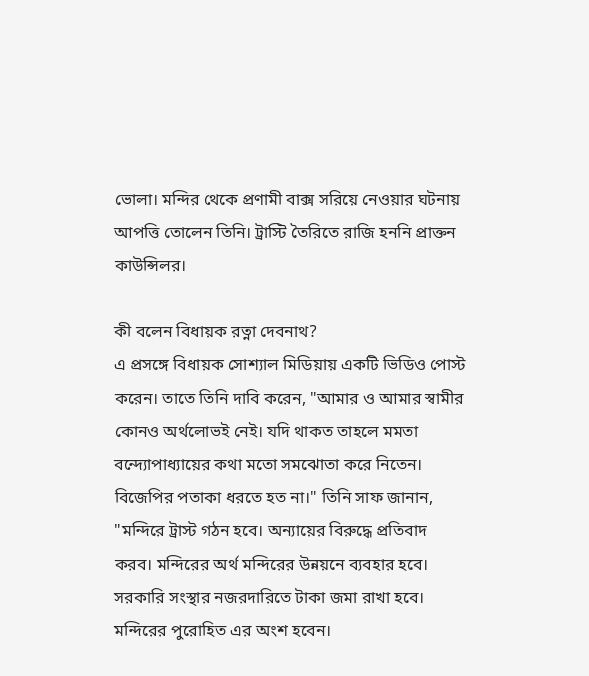ভোলা। মন্দির থেকে প্রণামী বাক্স সরিয়ে নেওয়ার ঘটনায় আপত্তি তোলেন তিনি। ট্রাস্টি তৈরিতে রাজি হননি প্রাক্তন কাউন্সিলর।

কী বলেন বিধায়ক রত্না দেবনাথ?
এ প্রসঙ্গে বিধায়ক সোশ্যাল মিডিয়ায় একটি ভিডিও পোস্ট করেন। তাতে তিনি দাবি করেন, "আমার ও আমার স্বামীর কোনও অর্থলোভই নেই। যদি থাকত তাহলে মমতা বন্দ্যোপাধ্যায়ের কথা মতো সমঝোতা করে নিতেন। বিজেপির পতাকা ধরতে হত না।" তিনি সাফ জানান, "মন্দিরে ট্রাস্ট গঠন হবে। অন্যায়ের বিরুদ্ধে প্রতিবাদ করব। মন্দিরের অর্থ মন্দিরের উন্নয়নে ব্যবহার হবে। সরকারি সংস্থার নজরদারিতে টাকা জমা রাখা হবে। মন্দিরের পুরোহিত এর অংশ হবেন।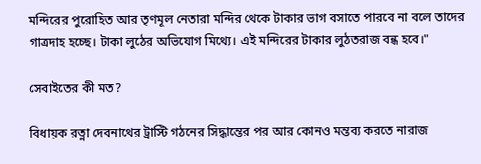মন্দিরের পুরোহিত আর তৃণমূল নেতারা মন্দির থেকে টাকার ভাগ বসাতে পারবে না বলে তাদের গাত্রদাহ হচ্ছে। টাকা লুঠের অভিযোগ মিথ্যে। এই মন্দিরের টাকার লুঠতরাজ বন্ধ হবে।"

সেবাইতের কী মত?

বিধায়ক রত্না দেবনাথের ট্রাস্টি গঠনের সিদ্ধান্তের পর আর কোনও মন্তব্য করতে নারাজ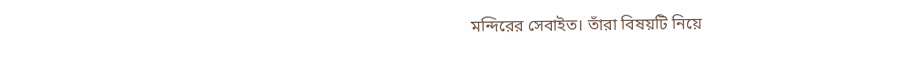মন্দিরের সেবাইত। তাঁরা বিষয়টি নিয়ে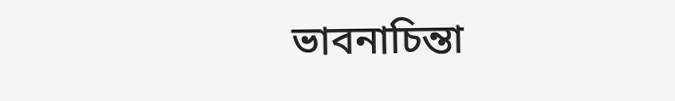ভাবনাচিন্তা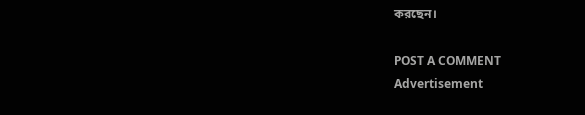করছেন।

POST A COMMENT
Advertisement